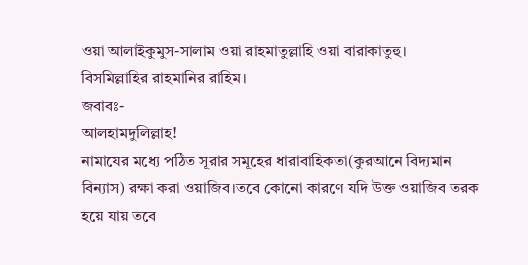ওয়া আলাইকুমুস-সালাম ওয়া রাহমাতুল্লাহি ওয়া বারাকাতুহু।
বিসমিল্লাহির রাহমানির রাহিম।
জবাবঃ-
আলহামদুলিল্লাহ!
নামাযের মধ্যে পঠিত সূরার সমূহের ধারাবাহিকতা(কুরআনে বিদ্যমান বিন্যাস) রক্ষা করা ওয়াজিব।তবে কোনো কারণে যদি উক্ত ওয়াজিব তরক হয়ে যায় তবে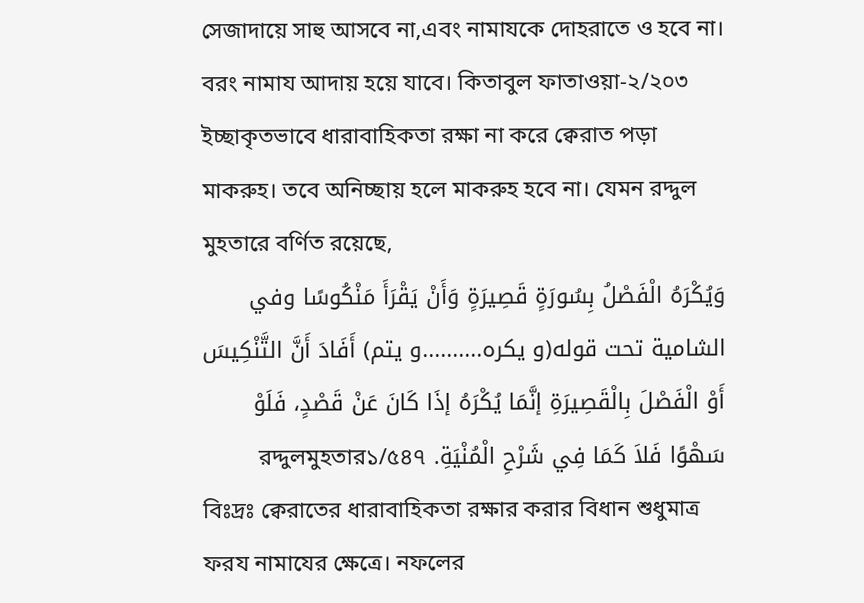সেজাদায়ে সাহু আসবে না,এবং নামাযকে দোহরাতে ও হবে না। বরং নামায আদায় হয়ে যাবে। কিতাবুল ফাতাওয়া-২/২০৩ ইচ্ছাকৃতভাবে ধারাবাহিকতা রক্ষা না করে ক্বেরাত পড়া মাকরুহ। তবে অনিচ্ছায় হলে মাকরুহ হবে না। যেমন রদ্দুল মুহতারে বর্ণিত রয়েছে,
وَيُكْرَهُ الْفَصْلُ بِسُورَةٍ قَصِيرَةٍ وَأَنْ يَقْرَأَ مَنْكُوسًا وفي الشامية تحت قوله(و يكره..........و يتم) أَفَادَ أَنَّ التَّنْكِيسَ أَوْ الْفَصْلَ بِالْقَصِيرَةِ إنَّمَا يُكْرَهُ إذَا كَانَ عَنْ قَصْدٍ، فَلَوْ سَهْوًا فَلاَ كَمَا فِي شَرْحِ الْمُنْيَةِ. রদ্দুলমুহতার১/৫৪৭
বিঃদ্রঃ ক্বেরাতের ধারাবাহিকতা রক্ষার করার বিধান শুধুমাত্র ফরয নামাযের ক্ষেত্রে। নফলের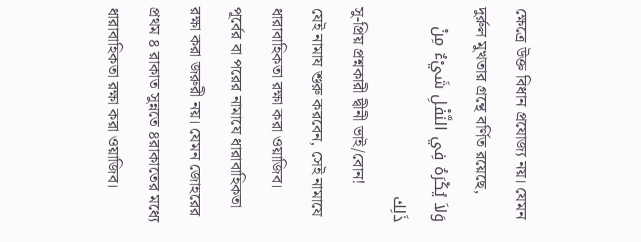ক্ষেত্রে উক্ত বিধান প্রযোজ্য নয়। যেমন দুর্রুল মুখতার গ্রন্থে বর্ণিত রয়েছে,
وَلاَ يُكْرَهُ فِي النَّفْلِ شَيْءٌ مِنْ ذَلِك
সু-প্রিয় প্রশ্নকারী দ্বীনী ভাই/বোন!
যেই নামায শুরু করবেন, সেই নামাযে ধারাবাহিকতা রক্ষা করা ওয়াজিব। পূর্বের বা পরের নামাযে ধারাবাহিকতা রক্ষা করা জরুরী নয়। যেমন জোহরের প্রথম ৪ রাকাত সুন্নতে ৪রাকাতের মধ্যে ধারাবাহিকতা রক্ষা করা ওয়াজিব।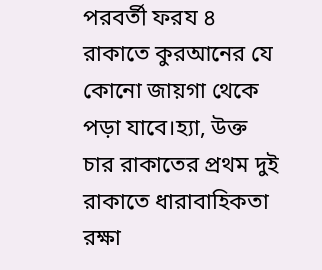পরবর্তী ফরয ৪ রাকাতে কুরআনের যে কোনো জায়গা থেকে পড়া যাবে।হ্যা, উক্ত চার রাকাতের প্রথম দুই রাকাতে ধারাবাহিকতা রক্ষা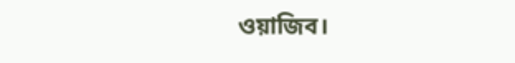ওয়াজিব।